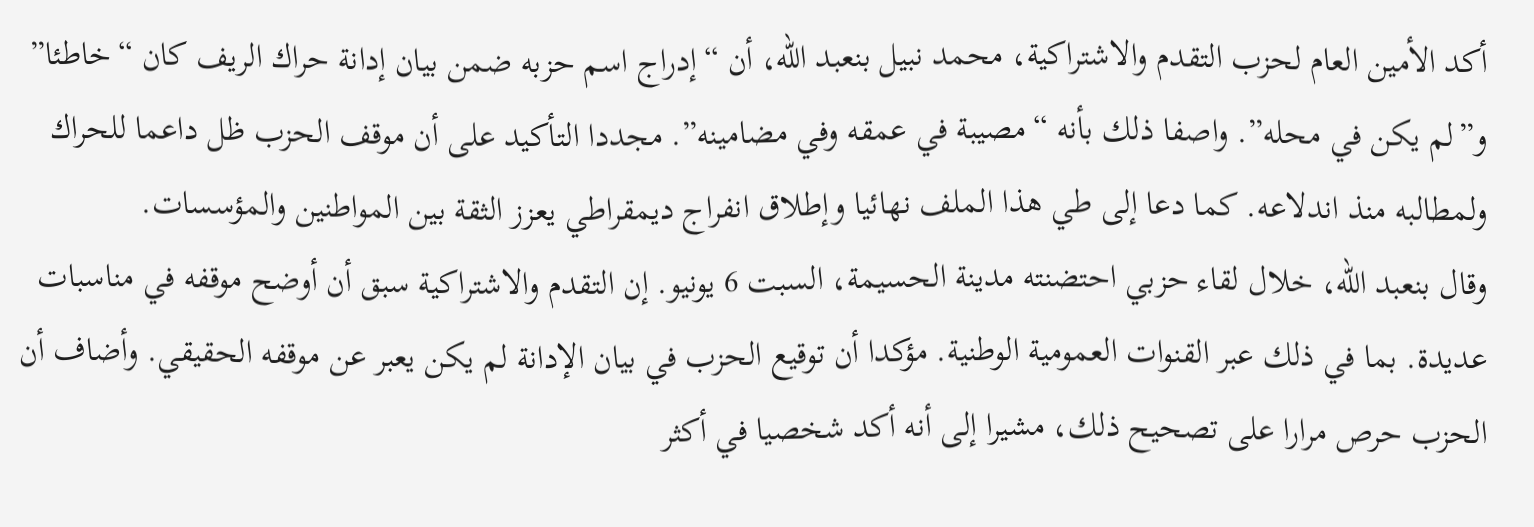أكد الأمين العام لحزب التقدم والاشتراكية، محمد نبيل بنعبد الله، أن “إدراج اسم حزبه ضمن بيان إدانة حراك الريف كان “خاطئا” و”لم يكن في محله”. واصفا ذلك بأنه “مصيبة في عمقه وفي مضامينه”. مجددا التأكيد على أن موقف الحزب ظل داعما للحراك ولمطالبه منذ اندلاعه. كما دعا إلى طي هذا الملف نهائيا وإطلاق انفراج ديمقراطي يعزز الثقة بين المواطنين والمؤسسات.
وقال بنعبد الله، خلال لقاء حزبي احتضنته مدينة الحسيمة، السبت 6 يونيو. إن التقدم والاشتراكية سبق أن أوضح موقفه في مناسبات عديدة. بما في ذلك عبر القنوات العمومية الوطنية. مؤكدا أن توقيع الحزب في بيان الإدانة لم يكن يعبر عن موقفه الحقيقي. وأضاف أن الحزب حرص مرارا على تصحيح ذلك، مشيرا إلى أنه أكد شخصيا في أكثر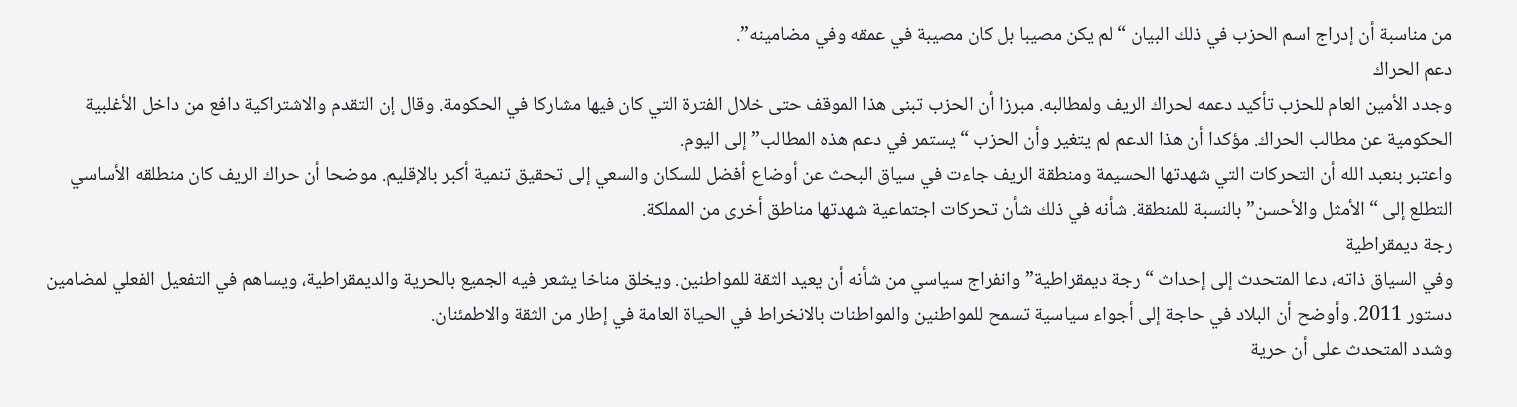من مناسبة أن إدراج اسم الحزب في ذلك البيان “لم يكن مصيبا بل كان مصيبة في عمقه وفي مضامينه”.
دعم الحراك
وجدد الأمين العام للحزب تأكيد دعمه لحراك الريف ولمطالبه. مبرزا أن الحزب تبنى هذا الموقف حتى خلال الفترة التي كان فيها مشاركا في الحكومة. وقال إن التقدم والاشتراكية دافع من داخل الأغلبية الحكومية عن مطالب الحراك. مؤكدا أن هذا الدعم لم يتغير وأن الحزب “يستمر في دعم هذه المطالب” إلى اليوم.
واعتبر بنعبد الله أن التحركات التي شهدتها الحسيمة ومنطقة الريف جاءت في سياق البحث عن أوضاع أفضل للسكان والسعي إلى تحقيق تنمية أكبر بالإقليم. موضحا أن حراك الريف كان منطلقه الأساسي التطلع إلى “الأمثل والأحسن” بالنسبة للمنطقة. شأنه في ذلك شأن تحركات اجتماعية شهدتها مناطق أخرى من المملكة.
رجة ديمقراطية
وفي السياق ذاته، دعا المتحدث إلى إحداث “رجة ديمقراطية” وانفراج سياسي من شأنه أن يعيد الثقة للمواطنين. ويخلق مناخا يشعر فيه الجميع بالحرية والديمقراطية، ويساهم في التفعيل الفعلي لمضامين دستور 2011. وأوضح أن البلاد في حاجة إلى أجواء سياسية تسمح للمواطنين والمواطنات بالانخراط في الحياة العامة في إطار من الثقة والاطمئنان.
وشدد المتحدث على أن حرية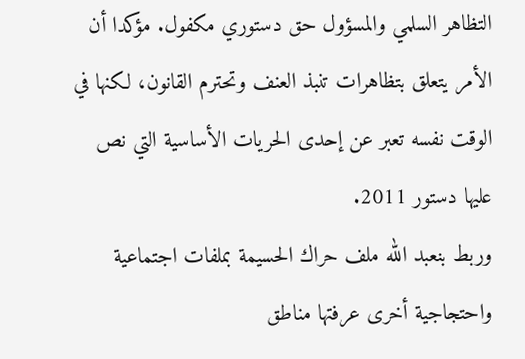التظاهر السلمي والمسؤول حق دستوري مكفول. مؤكدا أن الأمر يتعلق بتظاهرات تنبذ العنف وتحترم القانون، لكنها في الوقت نفسه تعبر عن إحدى الحريات الأساسية التي نص عليها دستور 2011.
وربط بنعبد الله ملف حراك الحسيمة بملفات اجتماعية واحتجاجية أخرى عرفتها مناطق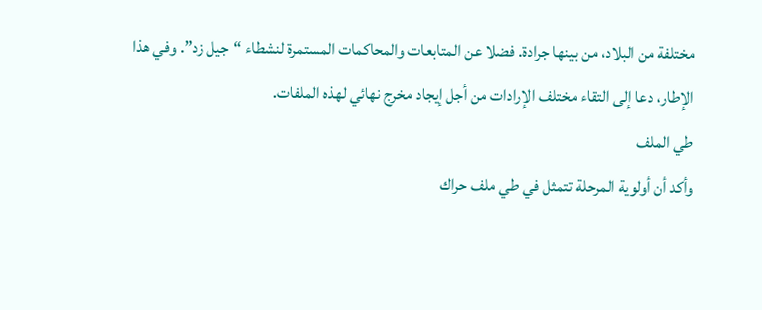مختلفة من البلاد، من بينها جرادة. فضلا عن المتابعات والمحاكمات المستمرة لنشطاء “جيل زد”. وفي هذا الإطار، دعا إلى التقاء مختلف الإرادات من أجل إيجاد مخرج نهائي لهذه الملفات.
طي الملف
وأكد أن أولوية المرحلة تتمثل في طي ملف حراك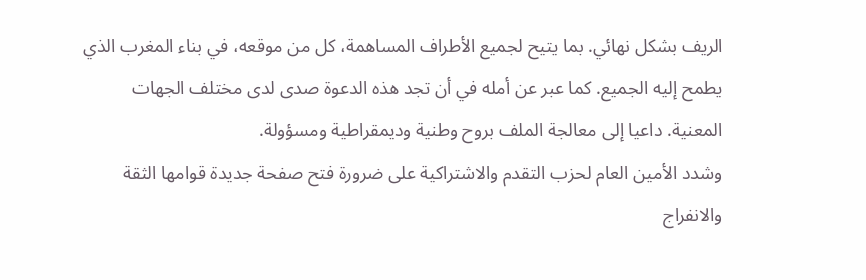الريف بشكل نهائي. بما يتيح لجميع الأطراف المساهمة، كل من موقعه، في بناء المغرب الذي يطمح إليه الجميع. كما عبر عن أمله في أن تجد هذه الدعوة صدى لدى مختلف الجهات المعنية. داعيا إلى معالجة الملف بروح وطنية وديمقراطية ومسؤولة.
وشدد الأمين العام لحزب التقدم والاشتراكية على ضرورة فتح صفحة جديدة قوامها الثقة والانفراج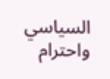السياسي واحترام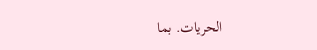الحريات. بما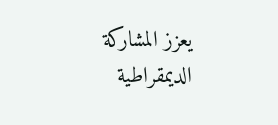يعزز المشاركة الديمقراطية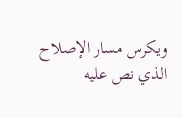ويكرس مسار الإصلاح الذي نص عليه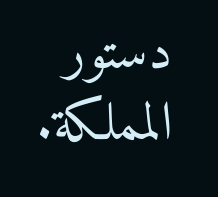دستور المملكة.